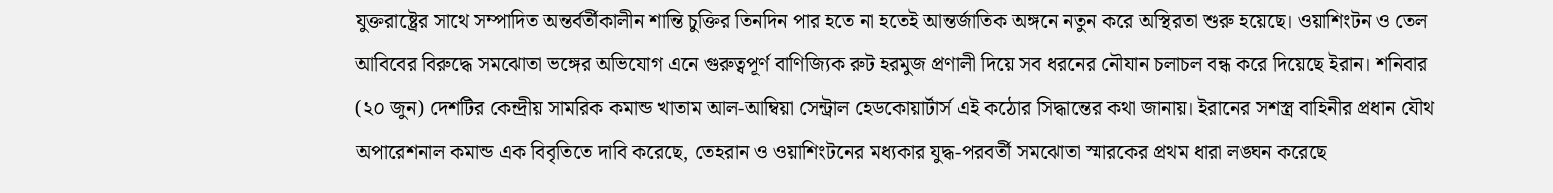যুক্তরাষ্ট্রের সাথে সম্পাদিত অন্তর্বর্তীকালীন শান্তি চুক্তির তিনদিন পার হতে না হতেই আন্তর্জাতিক অঙ্গনে নতুন করে অস্থিরতা শুরু হয়েছে। ওয়াশিংটন ও তেল আবিবের বিরুদ্ধে সমঝোতা ভঙ্গের অভিযোগ এনে গুরুত্বপূর্ণ বাণিজ্যিক রুট হরমুজ প্রণালী দিয়ে সব ধরনের নৌযান চলাচল বন্ধ করে দিয়েছে ইরান। শনিবার (২০ জুন) দেশটির কেন্দ্রীয় সামরিক কমান্ড খাতাম আল-আম্বিয়া সেন্ট্রাল হেডকোয়ার্টার্স এই কঠোর সিদ্ধান্তের কথা জানায়। ইরানের সশস্ত্র বাহিনীর প্রধান যৌথ অপারেশনাল কমান্ড এক বিবৃতিতে দাবি করেছে, তেহরান ও ওয়াশিংটনের মধ্যকার যুদ্ধ-পরবর্তী সমঝোতা স্মারকের প্রথম ধারা লঙ্ঘন করেছে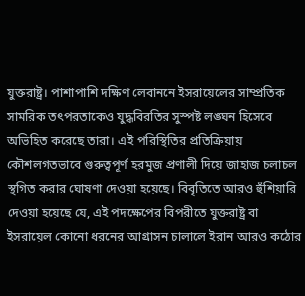যুক্তরাষ্ট্র। পাশাপাশি দক্ষিণ লেবাননে ইসরায়েলের সাম্প্রতিক সামরিক তৎপরতাকেও যুদ্ধবিরতির সুস্পষ্ট লঙ্ঘন হিসেবে অভিহিত করেছে তারা। এই পরিস্থিতির প্রতিক্রিয়ায় কৌশলগতভাবে গুরুত্বপূর্ণ হরমুজ প্রণালী দিয়ে জাহাজ চলাচল স্থগিত করার ঘোষণা দেওয়া হয়েছে। বিবৃতিতে আরও হুঁশিয়ারি দেওয়া হয়েছে যে, এই পদক্ষেপের বিপরীতে যুক্তরাষ্ট্র বা ইসরায়েল কোনো ধরনের আগ্রাসন চালালে ইরান আরও কঠোর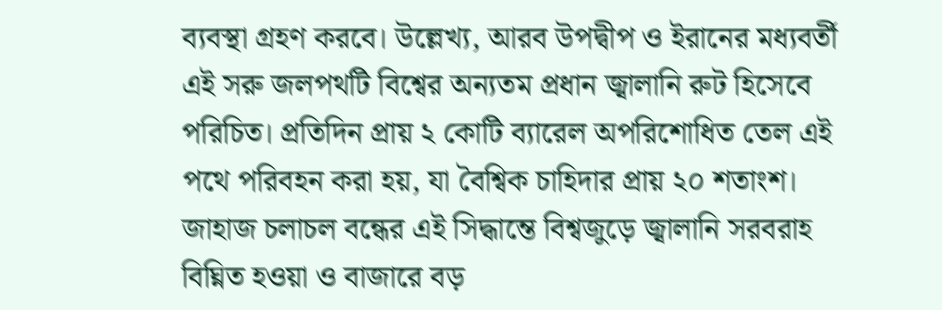ব্যবস্থা গ্রহণ করবে। উল্লেখ্য, আরব উপদ্বীপ ও ইরানের মধ্যবর্তী এই সরু জলপথটি বিশ্বের অন্যতম প্রধান জ্বালানি রুট হিসেবে পরিচিত। প্রতিদিন প্রায় ২ কোটি ব্যারেল অপরিশোধিত তেল এই পথে পরিবহন করা হয়, যা বৈশ্বিক চাহিদার প্রায় ২০ শতাংশ। জাহাজ চলাচল বন্ধের এই সিদ্ধান্তে বিশ্বজুড়ে জ্বালানি সরবরাহ বিঘ্নিত হওয়া ও বাজারে বড়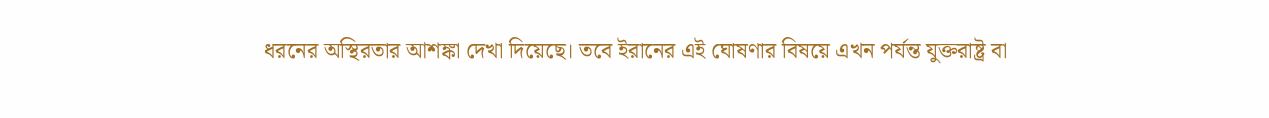ধরনের অস্থিরতার আশঙ্কা দেখা দিয়েছে। তবে ইরানের এই ঘোষণার বিষয়ে এখন পর্যন্ত যুক্তরাষ্ট্র বা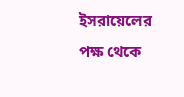ইসরায়েলের পক্ষ থেকে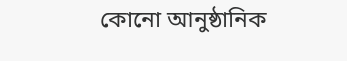কোনো আনুষ্ঠানিক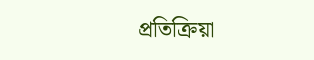প্রতিক্রিয়া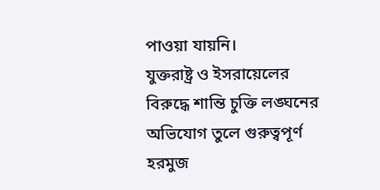পাওয়া যায়নি।
যুক্তরাষ্ট্র ও ইসরায়েলের বিরুদ্ধে শান্তি চুক্তি লঙ্ঘনের অভিযোগ তুলে গুরুত্বপূর্ণ হরমুজ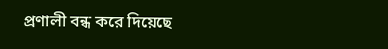প্রণালী বন্ধ করে দিয়েছে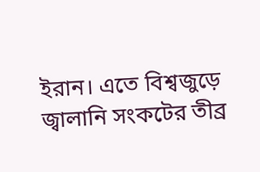ইরান। এতে বিশ্বজুড়ে জ্বালানি সংকটের তীব্র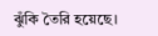ঝুঁকি তৈরি হয়েছে।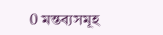0 মন্তব্যসমূহ